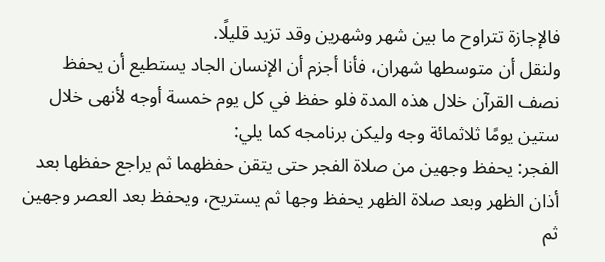فالإجازة تتراوح ما بين شهر وشهرين وقد تزيد قليلًا.
ولنقل أن متوسطها شهران، فأنا أجزم أن الإنسان الجاد يستطيع أن يحفظ نصف القرآن خلال هذه المدة فلو حفظ في كل يوم خمسة أوجه لأنهى خلال ستين يومًا ثلاثمائة وجه وليكن برنامجه كما يلي:
الفجر: يحفظ وجهين من صلاة الفجر حتى يتقن حفظهما ثم يراجع حفظها بعد أذان الظهر وبعد صلاة الظهر يحفظ وجها ثم يستريح، ويحفظ بعد العصر وجهين ثم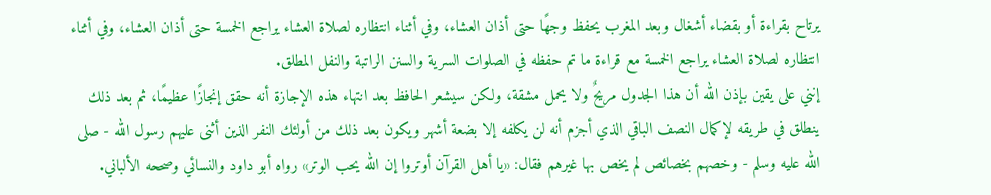يرتاح بقراءة أو بقضاء أشغال وبعد المغرب يحفظ وجهًا حتى أذان العشاء، وفي أثناء انتظاره لصلاة العشاء يراجع الخمسة حتى أذان العشاء، وفي أثناء انتظاره لصلاة العشاء يراجع الخمسة مع قراءة ما تم حفظه في الصلوات السرية والسنن الراتبة والنفل المطلق.
إنني على يقين بإذن الله أن هذا الجدول مريحٌ ولا يحمل مشقة، ولكن سيشعر الحافظ بعد انتهاء هذه الإجازة أنه حقق إنجازًا عظيمًا، ثم بعد ذلك ينطلق في طريقه لإكمال النصف الباقي الذي أجزم أنه لن يكلفه إلا بضعة أشهر ويكون بعد ذلك من أولئك النفر الذين أثنى عليهم رسول الله - صلى الله عليه وسلم - وخصهم بخصائص لم يخص بها غيرهم فقال: «يا أهل القرآن أوتروا إن الله يحب الوتر» رواه أبو داود والنسائي وصححه الألباني.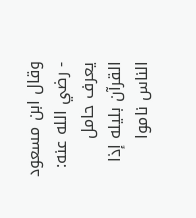وقال ابن مسعود - رضي الله عنه: يعرف حامل القرآن بليله إذا الناس ناموا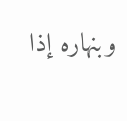وبنهاره إذا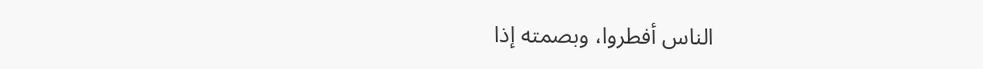الناس أفطروا، وبصمته إذا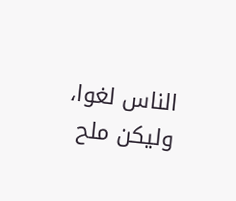الناس لغوا، وليكن ملح